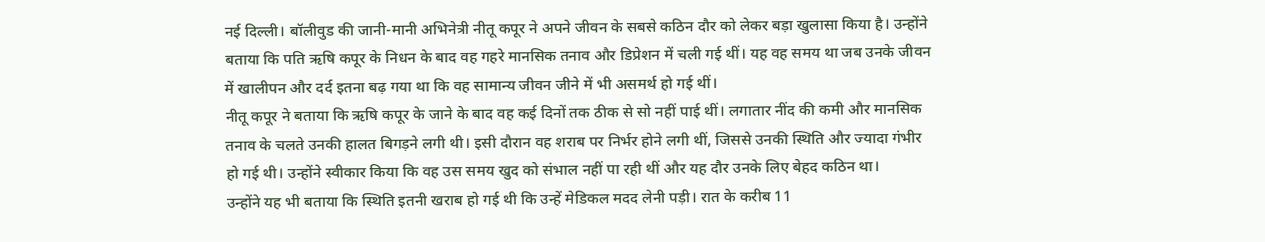नई दिल्ली। बॉलीवुड की जानी-मानी अभिनेत्री नीतू कपूर ने अपने जीवन के सबसे कठिन दौर को लेकर बड़ा खुलासा किया है। उन्होंने बताया कि पति ऋषि कपूर के निधन के बाद वह गहरे मानसिक तनाव और डिप्रेशन में चली गई थीं। यह वह समय था जब उनके जीवन में खालीपन और दर्द इतना बढ़ गया था कि वह सामान्य जीवन जीने में भी असमर्थ हो गई थीं।
नीतू कपूर ने बताया कि ऋषि कपूर के जाने के बाद वह कई दिनों तक ठीक से सो नहीं पाई थीं। लगातार नींद की कमी और मानसिक तनाव के चलते उनकी हालत बिगड़ने लगी थी। इसी दौरान वह शराब पर निर्भर होने लगी थीं, जिससे उनकी स्थिति और ज्यादा गंभीर हो गई थी। उन्होंने स्वीकार किया कि वह उस समय खुद को संभाल नहीं पा रही थीं और यह दौर उनके लिए बेहद कठिन था।
उन्होंने यह भी बताया कि स्थिति इतनी खराब हो गई थी कि उन्हें मेडिकल मदद लेनी पड़ी। रात के करीब 11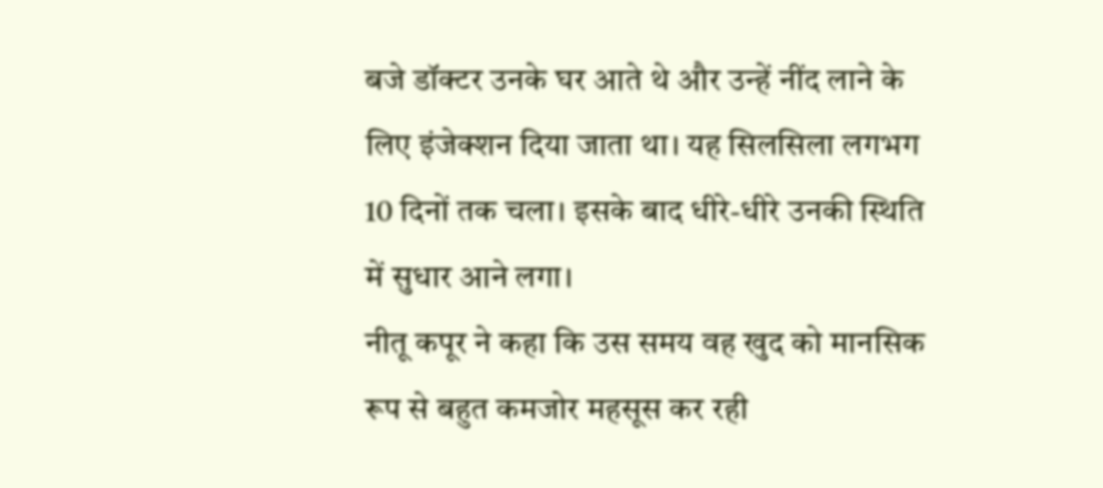बजे डॉक्टर उनके घर आते थे और उन्हें नींद लाने के लिए इंजेक्शन दिया जाता था। यह सिलसिला लगभग 10 दिनों तक चला। इसके बाद धीरे-धीरे उनकी स्थिति में सुधार आने लगा।
नीतू कपूर ने कहा कि उस समय वह खुद को मानसिक रूप से बहुत कमजोर महसूस कर रही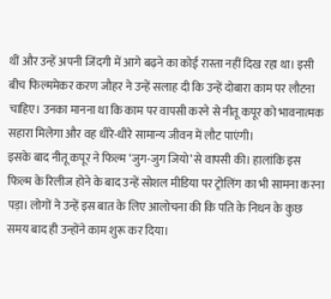थीं और उन्हें अपनी जिंदगी में आगे बढ़ने का कोई रास्ता नहीं दिख रहा था। इसी बीच फिल्ममेकर करण जौहर ने उन्हें सलाह दी कि उन्हें दोबारा काम पर लौटना चाहिए। उनका मानना था कि काम पर वापसी करने से नीतू कपूर को भावनात्मक सहारा मिलेगा और वह धीरे-धीरे सामान्य जीवन में लौट पाएंगी।
इसके बाद नीतू कपूर ने फिल्म ‘जुग-जुग जियो’ से वापसी की। हालांकि इस फिल्म के रिलीज होने के बाद उन्हें सोशल मीडिया पर ट्रोलिंग का भी सामना करना पड़ा। लोगों ने उन्हें इस बात के लिए आलोचना की कि पति के निधन के कुछ समय बाद ही उन्होंने काम शुरू कर दिया।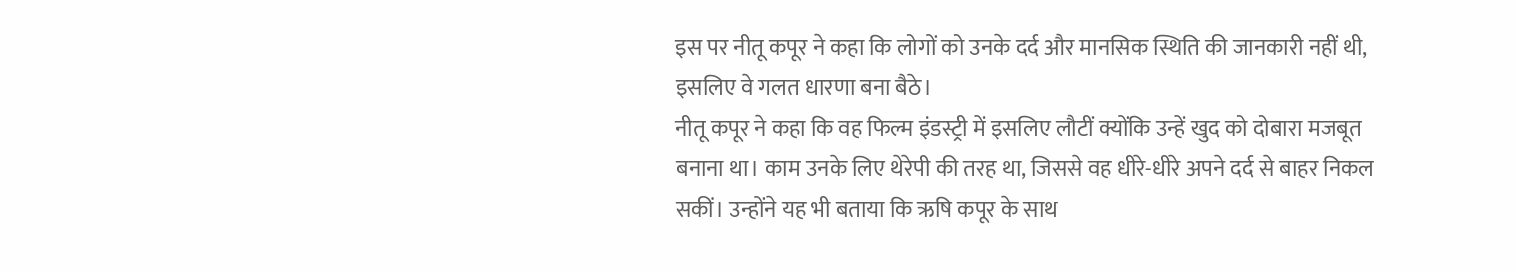इस पर नीतू कपूर ने कहा कि लोगों को उनके दर्द और मानसिक स्थिति की जानकारी नहीं थी, इसलिए वे गलत धारणा बना बैठे।
नीतू कपूर ने कहा कि वह फिल्म इंडस्ट्री में इसलिए लौटीं क्योंकि उन्हें खुद को दोबारा मजबूत बनाना था। काम उनके लिए थेरेपी की तरह था, जिससे वह धीरे-धीरे अपने दर्द से बाहर निकल सकीं। उन्होंने यह भी बताया कि ऋषि कपूर के साथ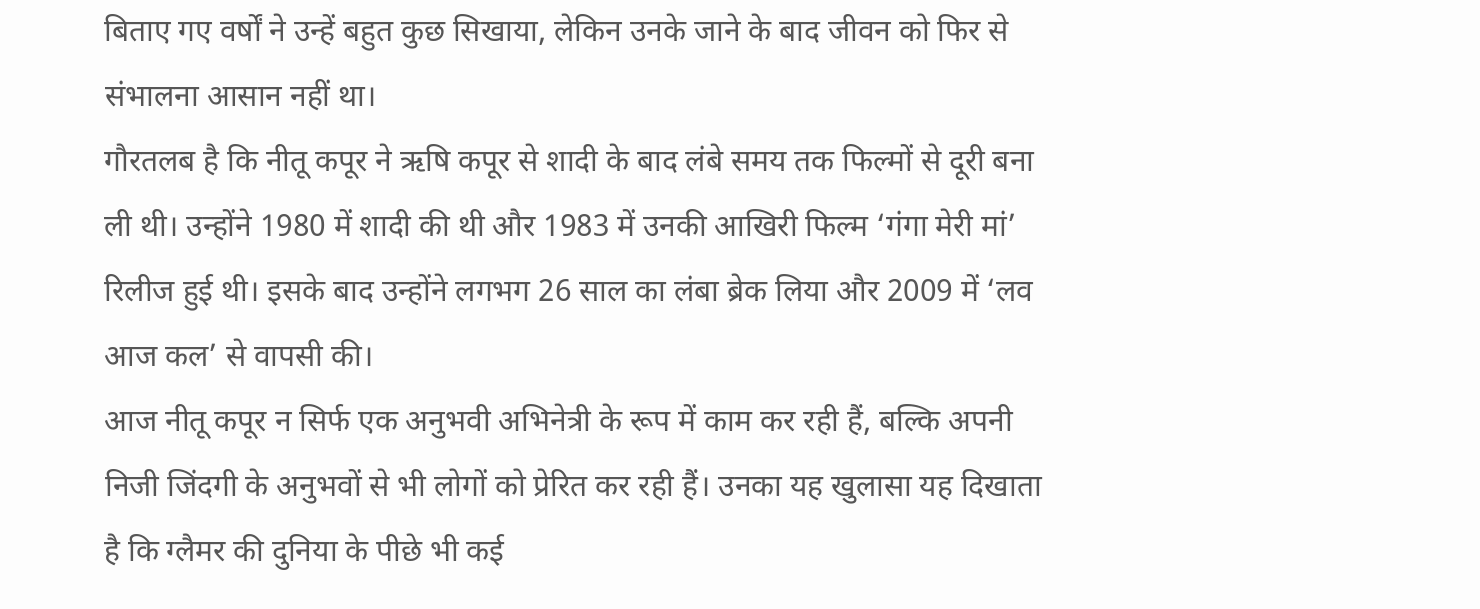बिताए गए वर्षों ने उन्हें बहुत कुछ सिखाया, लेकिन उनके जाने के बाद जीवन को फिर से संभालना आसान नहीं था।
गौरतलब है कि नीतू कपूर ने ऋषि कपूर से शादी के बाद लंबे समय तक फिल्मों से दूरी बना ली थी। उन्होंने 1980 में शादी की थी और 1983 में उनकी आखिरी फिल्म ‘गंगा मेरी मां’ रिलीज हुई थी। इसके बाद उन्होंने लगभग 26 साल का लंबा ब्रेक लिया और 2009 में ‘लव आज कल’ से वापसी की।
आज नीतू कपूर न सिर्फ एक अनुभवी अभिनेत्री के रूप में काम कर रही हैं, बल्कि अपनी निजी जिंदगी के अनुभवों से भी लोगों को प्रेरित कर रही हैं। उनका यह खुलासा यह दिखाता है कि ग्लैमर की दुनिया के पीछे भी कई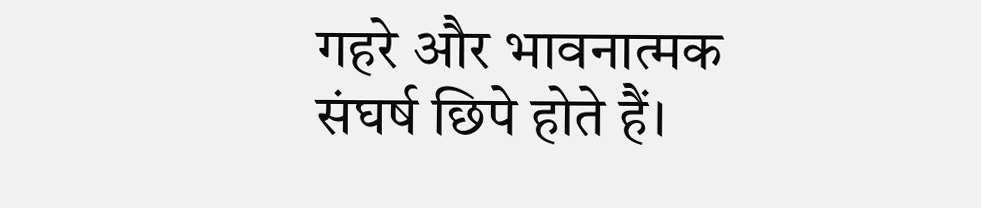गहरे और भावनात्मक संघर्ष छिपे होते हैं।